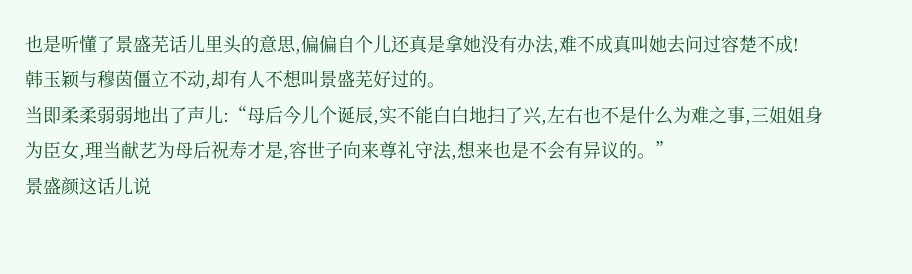也是听懂了景盛芜话儿里头的意思,偏偏自个儿还真是拿她没有办法,难不成真叫她去问过容楚不成!
韩玉颖与穆茵僵立不动,却有人不想叫景盛芜好过的。
当即柔柔弱弱地出了声儿:“母后今儿个诞辰,实不能白白地扫了兴,左右也不是什么为难之事,三姐姐身为臣女,理当献艺为母后祝寿才是,容世子向来尊礼守法,想来也是不会有异议的。”
景盛颜这话儿说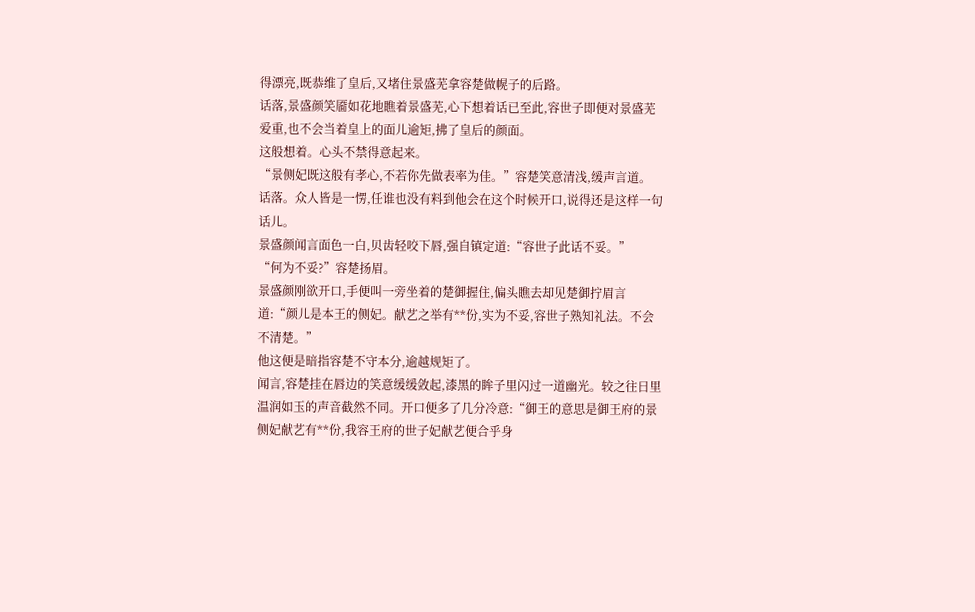得漂亮,既恭维了皇后,又堵住景盛芜拿容楚做幌子的后路。
话落,景盛颜笑靥如花地瞧着景盛芜,心下想着话已至此,容世子即便对景盛芜爱重,也不会当着皇上的面儿逾矩,拂了皇后的颜面。
这般想着。心头不禁得意起来。
“景侧妃既这般有孝心,不若你先做表率为佳。”容楚笑意清浅,缓声言道。
话落。众人皆是一愣,任谁也没有料到他会在这个时候开口,说得还是这样一句话儿。
景盛颜闻言面色一白,贝齿轻咬下唇,强自镇定道:“容世子此话不妥。”
“何为不妥?”容楚扬眉。
景盛颜刚欲开口,手便叫一旁坐着的楚御握住,偏头瞧去却见楚御拧眉言道:“颜儿是本王的侧妃。献艺之举有**份,实为不妥,容世子熟知礼法。不会不清楚。”
他这便是暗指容楚不守本分,逾越规矩了。
闻言,容楚挂在唇边的笑意缓缓敛起,漆黑的眸子里闪过一道幽光。较之往日里温润如玉的声音截然不同。开口便多了几分冷意:“御王的意思是御王府的景侧妃献艺有**份,我容王府的世子妃献艺便合乎身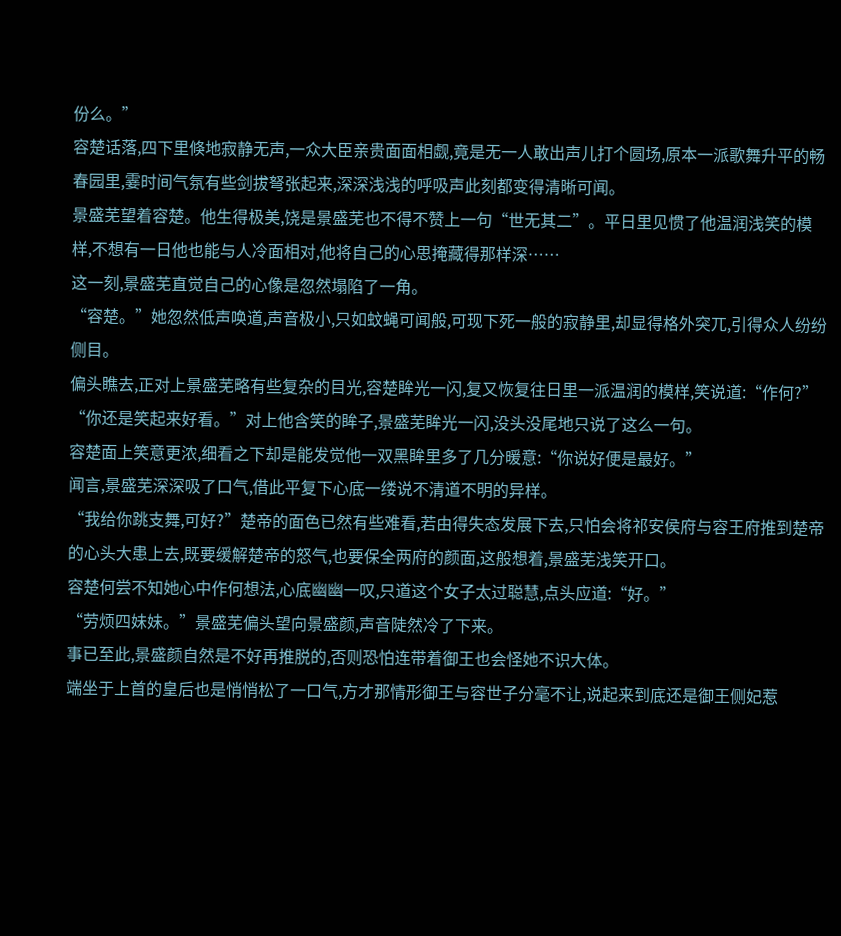份么。”
容楚话落,四下里倏地寂静无声,一众大臣亲贵面面相觑,竟是无一人敢出声儿打个圆场,原本一派歌舞升平的畅春园里,霎时间气氛有些剑拔弩张起来,深深浅浅的呼吸声此刻都变得清晰可闻。
景盛芜望着容楚。他生得极美,饶是景盛芜也不得不赞上一句“世无其二”。平日里见惯了他温润浅笑的模样,不想有一日他也能与人冷面相对,他将自己的心思掩藏得那样深……
这一刻,景盛芜直觉自己的心像是忽然塌陷了一角。
“容楚。”她忽然低声唤道,声音极小,只如蚊蝇可闻般,可现下死一般的寂静里,却显得格外突兀,引得众人纷纷侧目。
偏头瞧去,正对上景盛芜略有些复杂的目光,容楚眸光一闪,复又恢复往日里一派温润的模样,笑说道:“作何?”
“你还是笑起来好看。”对上他含笑的眸子,景盛芜眸光一闪,没头没尾地只说了这么一句。
容楚面上笑意更浓,细看之下却是能发觉他一双黑眸里多了几分暖意:“你说好便是最好。”
闻言,景盛芜深深吸了口气,借此平复下心底一缕说不清道不明的异样。
“我给你跳支舞,可好?”楚帝的面色已然有些难看,若由得失态发展下去,只怕会将祁安侯府与容王府推到楚帝的心头大患上去,既要缓解楚帝的怒气,也要保全两府的颜面,这般想着,景盛芜浅笑开口。
容楚何尝不知她心中作何想法,心底幽幽一叹,只道这个女子太过聪慧,点头应道:“好。”
“劳烦四妹妹。”景盛芜偏头望向景盛颜,声音陡然冷了下来。
事已至此,景盛颜自然是不好再推脱的,否则恐怕连带着御王也会怪她不识大体。
端坐于上首的皇后也是悄悄松了一口气,方才那情形御王与容世子分毫不让,说起来到底还是御王侧妃惹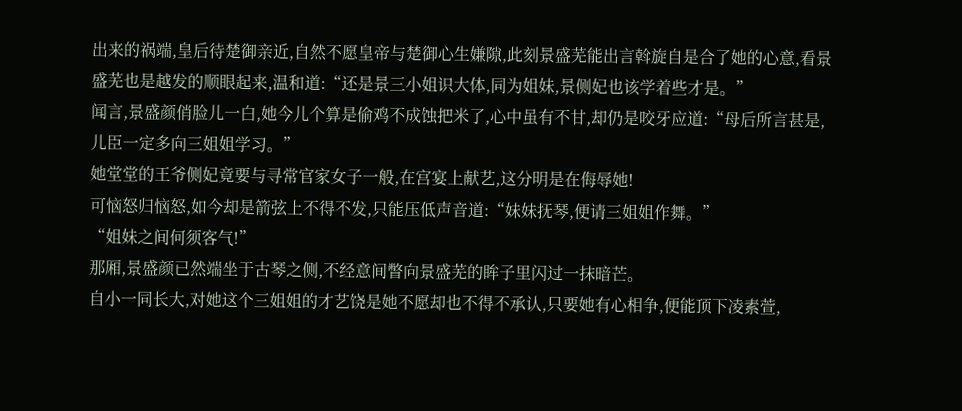出来的祸端,皇后待楚御亲近,自然不愿皇帝与楚御心生嫌隙,此刻景盛芜能出言斡旋自是合了她的心意,看景盛芜也是越发的顺眼起来,温和道:“还是景三小姐识大体,同为姐妹,景侧妃也该学着些才是。”
闻言,景盛颜俏脸儿一白,她今儿个算是偷鸡不成蚀把米了,心中虽有不甘,却仍是咬牙应道:“母后所言甚是,儿臣一定多向三姐姐学习。”
她堂堂的王爷侧妃竟要与寻常官家女子一般,在宫宴上献艺,这分明是在侮辱她!
可恼怒归恼怒,如今却是箭弦上不得不发,只能压低声音道:“妹妹抚琴,便请三姐姐作舞。”
“姐妹之间何须客气!”
那厢,景盛颜已然端坐于古琴之侧,不经意间瞥向景盛芜的眸子里闪过一抹暗芒。
自小一同长大,对她这个三姐姐的才艺饶是她不愿却也不得不承认,只要她有心相争,便能顶下凌素萱,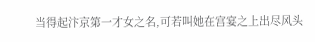当得起汴京第一才女之名,可若叫她在宫宴之上出尽风头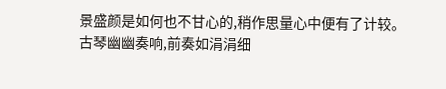景盛颜是如何也不甘心的,稍作思量心中便有了计较。
古琴幽幽奏响,前奏如涓涓细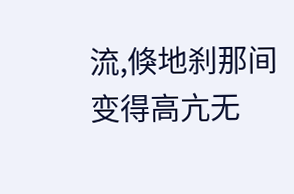流,倏地刹那间变得高亢无